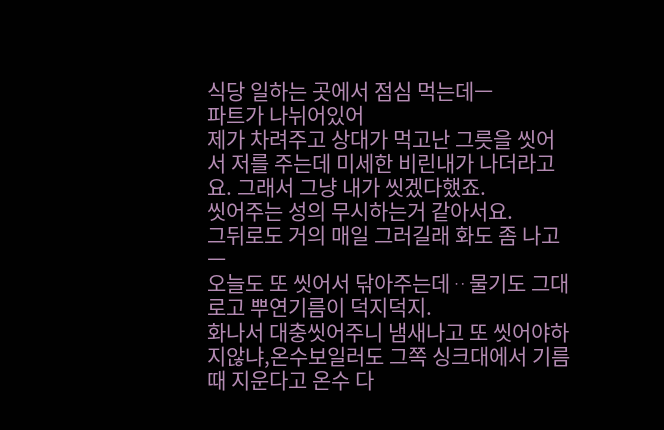식당 일하는 곳에서 점심 먹는데ㅡ
파트가 나뉘어있어
제가 차려주고 상대가 먹고난 그릇을 씻어서 저를 주는데 미세한 비린내가 나더라고요. 그래서 그냥 내가 씻겠다했죠.
씻어주는 성의 무시하는거 같아서요.
그뒤로도 거의 매일 그러길래 화도 좀 나고ㅡ
오늘도 또 씻어서 닦아주는데ᆢ물기도 그대로고 뿌연기름이 덕지덕지.
화나서 대충씻어주니 냄새나고 또 씻어야하지않냐,온수보일러도 그쪽 싱크대에서 기름때 지운다고 온수 다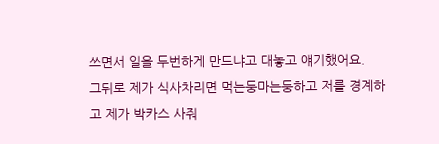쓰면서 일을 두번하게 만드냐고 대놓고 얘기했어요.
그뒤로 제가 식사차리면 먹는둥마는둥하고 저를 경계하고 제가 박카스 사줘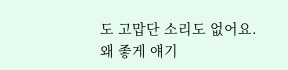도 고맙단 소리도 없어요.
왜 좋게 얘기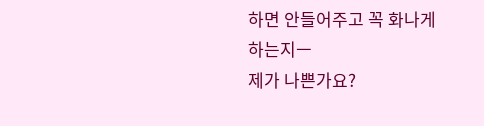하면 안들어주고 꼭 화나게하는지ㅡ
제가 나쁜가요?